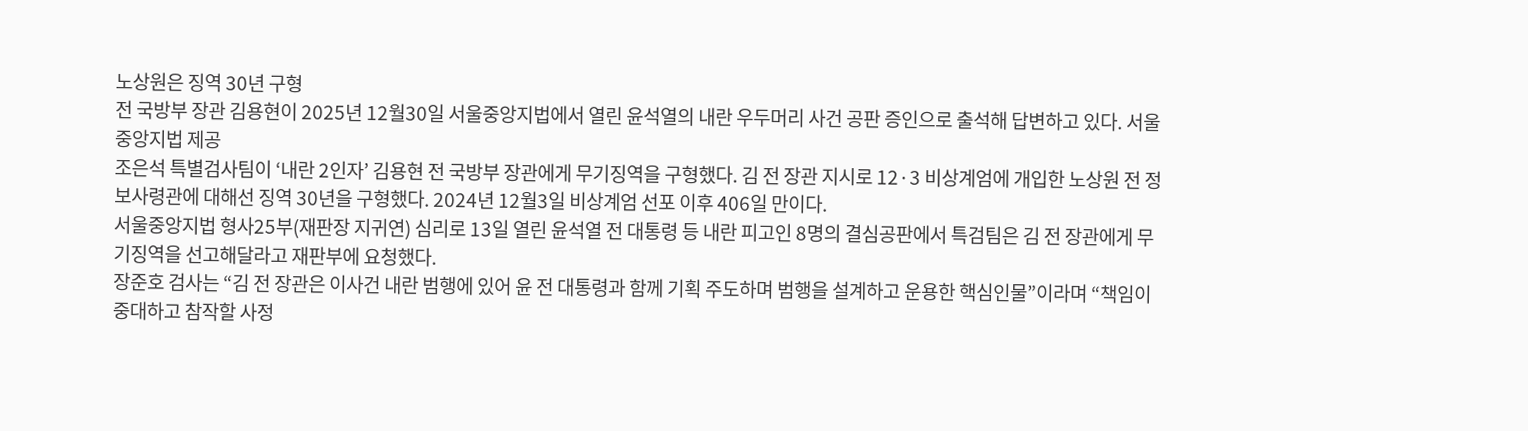노상원은 징역 30년 구형
전 국방부 장관 김용현이 2025년 12월30일 서울중앙지법에서 열린 윤석열의 내란 우두머리 사건 공판 증인으로 출석해 답변하고 있다. 서울중앙지법 제공
조은석 특별검사팀이 ‘내란 2인자’ 김용현 전 국방부 장관에게 무기징역을 구형했다. 김 전 장관 지시로 12·3 비상계엄에 개입한 노상원 전 정보사령관에 대해선 징역 30년을 구형했다. 2024년 12월3일 비상계엄 선포 이후 406일 만이다.
서울중앙지법 형사25부(재판장 지귀연) 심리로 13일 열린 윤석열 전 대통령 등 내란 피고인 8명의 결심공판에서 특검팀은 김 전 장관에게 무기징역을 선고해달라고 재판부에 요청했다.
장준호 검사는 “김 전 장관은 이사건 내란 범행에 있어 윤 전 대통령과 함께 기획 주도하며 범행을 설계하고 운용한 핵심인물”이라며 “책임이 중대하고 참작할 사정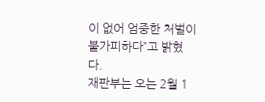이 없어 엄중한 처벌이 불가피하다”고 밝혔다.
재판부는 오는 2월 1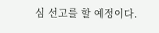심 선고를 할 예정이다.